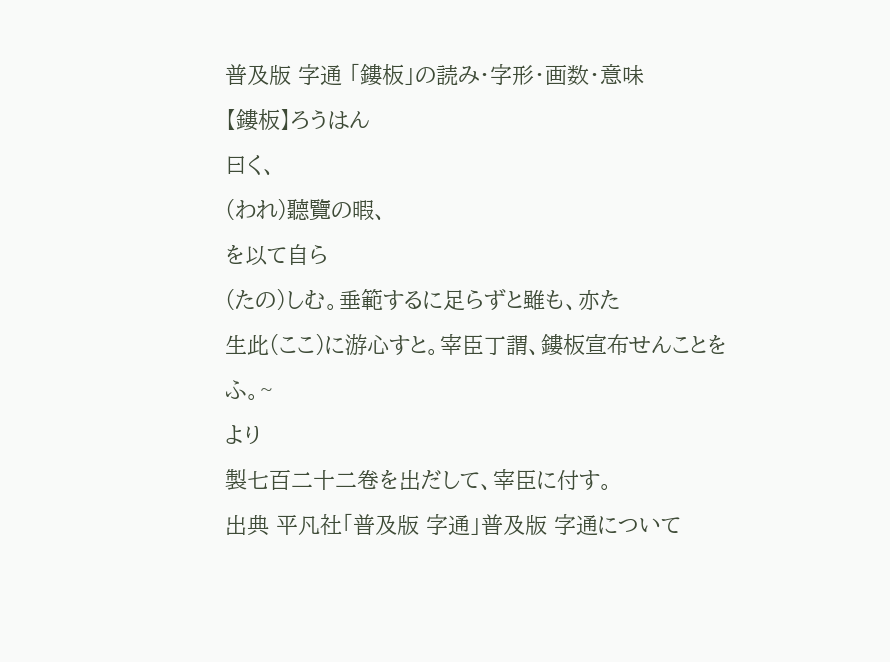普及版 字通 「鏤板」の読み・字形・画数・意味
【鏤板】ろうはん
曰く、
(われ)聽覽の暇、
を以て自ら
(たの)しむ。垂範するに足らずと雖も、亦た
生此(ここ)に游心すと。宰臣丁謂、鏤板宣布せんことを
ふ。~
より
製七百二十二卷を出だして、宰臣に付す。
出典 平凡社「普及版 字通」普及版 字通について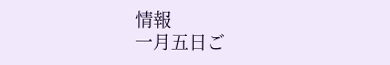情報
一月五日ご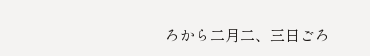ろから二月二、三日ごろ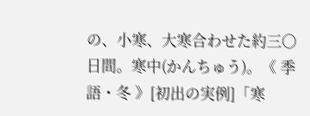の、小寒、大寒合わせた約三〇日間。寒中(かんちゅう)。《 季語・冬 》[初出の実例]「寒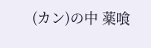(カン)の中 薬喰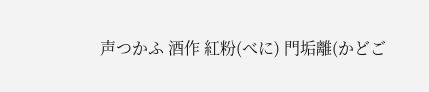声つかふ 酒作 紅粉(べに) 門垢離(かどご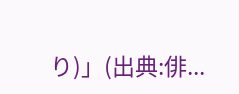り)」(出典:俳...